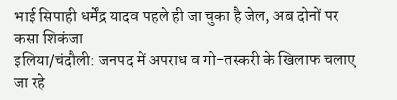भाई सिपाही धर्मेंद्र यादव पहले ही जा चुका है जेल, अब दोनों पर कसा शिकंजा
इलिया/चंदौली: जनपद में अपराध व गो-तस्करी के खिलाफ चलाए जा रहे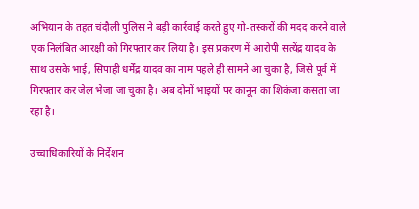अभियान के तहत चंदौली पुलिस ने बड़ी कार्रवाई करते हुए गो-तस्करों की मदद करने वाले एक निलंबित आरक्षी को गिरफ्तार कर लिया है। इस प्रकरण में आरोपी सत्येंद्र यादव के साथ उसके भाई, सिपाही धर्मेंद्र यादव का नाम पहले ही सामने आ चुका है, जिसे पूर्व में गिरफ्तार कर जेल भेजा जा चुका है। अब दोनों भाइयों पर कानून का शिकंजा कसता जा रहा है।

उच्चाधिकारियों के निर्देशन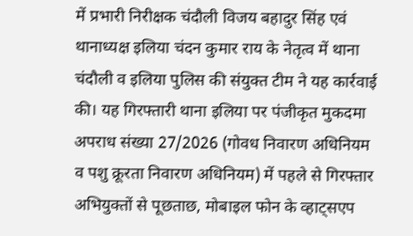में प्रभारी निरीक्षक चंदौली विजय बहादुर सिंह एवं थानाध्यक्ष इलिया चंदन कुमार राय के नेतृत्व में थाना चंदौली व इलिया पुलिस की संयुक्त टीम ने यह कार्रवाई की। यह गिरफ्तारी थाना इलिया पर पंजीकृत मुकदमा अपराध संख्या 27/2026 (गोवध निवारण अधिनियम व पशु क्रूरता निवारण अधिनियम) में पहले से गिरफ्तार अभियुक्तों से पूछताछ, मोबाइल फोन के व्हाट्सएप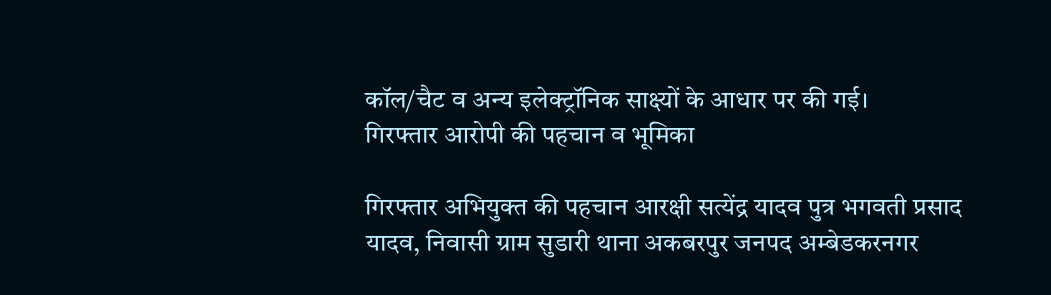कॉल/चैट व अन्य इलेक्ट्रॉनिक साक्ष्यों के आधार पर की गई।
गिरफ्तार आरोपी की पहचान व भूमिका

गिरफ्तार अभियुक्त की पहचान आरक्षी सत्येंद्र यादव पुत्र भगवती प्रसाद यादव, निवासी ग्राम सुडारी थाना अकबरपुर जनपद अम्बेडकरनगर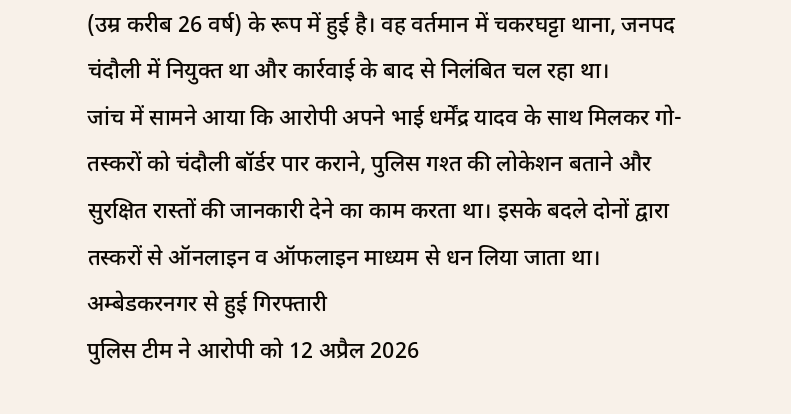(उम्र करीब 26 वर्ष) के रूप में हुई है। वह वर्तमान में चकरघट्टा थाना, जनपद चंदौली में नियुक्त था और कार्रवाई के बाद से निलंबित चल रहा था।
जांच में सामने आया कि आरोपी अपने भाई धर्मेंद्र यादव के साथ मिलकर गो-तस्करों को चंदौली बॉर्डर पार कराने, पुलिस गश्त की लोकेशन बताने और सुरक्षित रास्तों की जानकारी देने का काम करता था। इसके बदले दोनों द्वारा तस्करों से ऑनलाइन व ऑफलाइन माध्यम से धन लिया जाता था।
अम्बेडकरनगर से हुई गिरफ्तारी
पुलिस टीम ने आरोपी को 12 अप्रैल 2026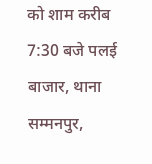को शाम करीब 7:30 बजे पलई बाजार, थाना सम्मनपुर,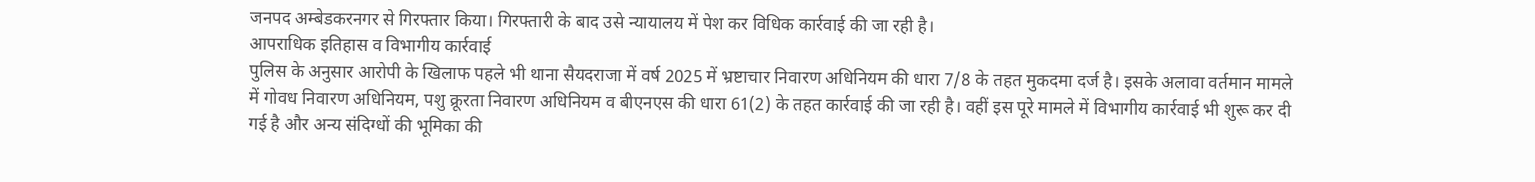जनपद अम्बेडकरनगर से गिरफ्तार किया। गिरफ्तारी के बाद उसे न्यायालय में पेश कर विधिक कार्रवाई की जा रही है।
आपराधिक इतिहास व विभागीय कार्रवाई
पुलिस के अनुसार आरोपी के खिलाफ पहले भी थाना सैयदराजा में वर्ष 2025 में भ्रष्टाचार निवारण अधिनियम की धारा 7/8 के तहत मुकदमा दर्ज है। इसके अलावा वर्तमान मामले में गोवध निवारण अधिनियम, पशु क्रूरता निवारण अधिनियम व बीएनएस की धारा 61(2) के तहत कार्रवाई की जा रही है। वहीं इस पूरे मामले में विभागीय कार्रवाई भी शुरू कर दी गई है और अन्य संदिग्धों की भूमिका की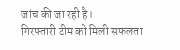जांच की जा रही है।
गिरफ्तारी टीम को मिली सफलता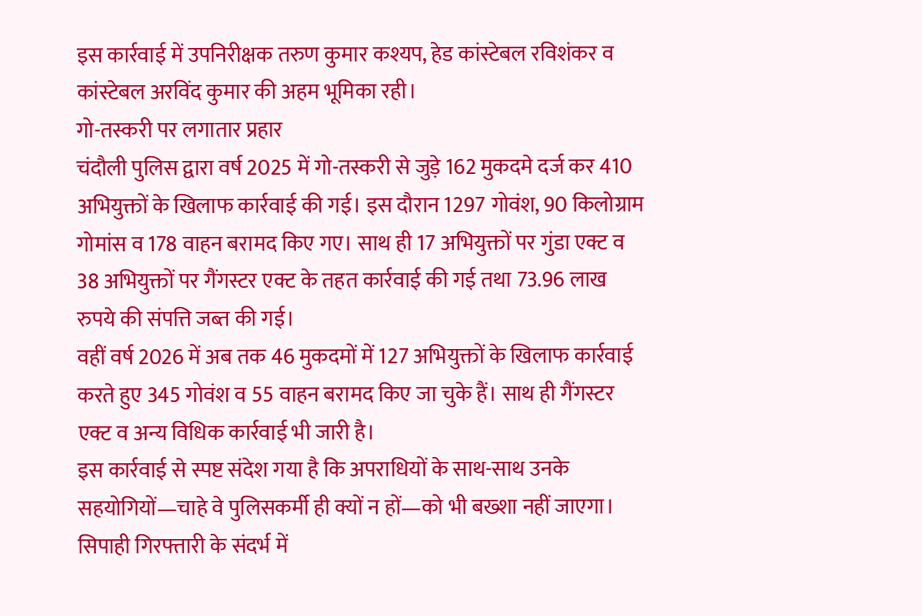इस कार्रवाई में उपनिरीक्षक तरुण कुमार कश्यप, हेड कांस्टेबल रविशंकर व कांस्टेबल अरविंद कुमार की अहम भूमिका रही।
गो-तस्करी पर लगातार प्रहार
चंदौली पुलिस द्वारा वर्ष 2025 में गो-तस्करी से जुड़े 162 मुकदमे दर्ज कर 410 अभियुक्तों के खिलाफ कार्रवाई की गई। इस दौरान 1297 गोवंश, 90 किलोग्राम गोमांस व 178 वाहन बरामद किए गए। साथ ही 17 अभियुक्तों पर गुंडा एक्ट व 38 अभियुक्तों पर गैंगस्टर एक्ट के तहत कार्रवाई की गई तथा 73.96 लाख रुपये की संपत्ति जब्त की गई।
वहीं वर्ष 2026 में अब तक 46 मुकदमों में 127 अभियुक्तों के खिलाफ कार्रवाई करते हुए 345 गोवंश व 55 वाहन बरामद किए जा चुके हैं। साथ ही गैंगस्टर एक्ट व अन्य विधिक कार्रवाई भी जारी है।
इस कार्रवाई से स्पष्ट संदेश गया है कि अपराधियों के साथ-साथ उनके सहयोगियों—चाहे वे पुलिसकर्मी ही क्यों न हों—को भी बख्शा नहीं जाएगा।
सिपाही गिरफ्तारी के संदर्भ में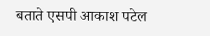बताते एसपी आकाश पटेल